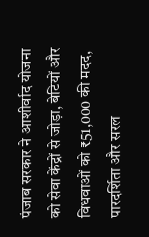पंजाब सरकार ने आशीर्वाद योजना को सेवा केंद्रों से जोड़ा, बेटियों और विधवाओं को ₹51,000 की मदद, पारदर्शिता और सरल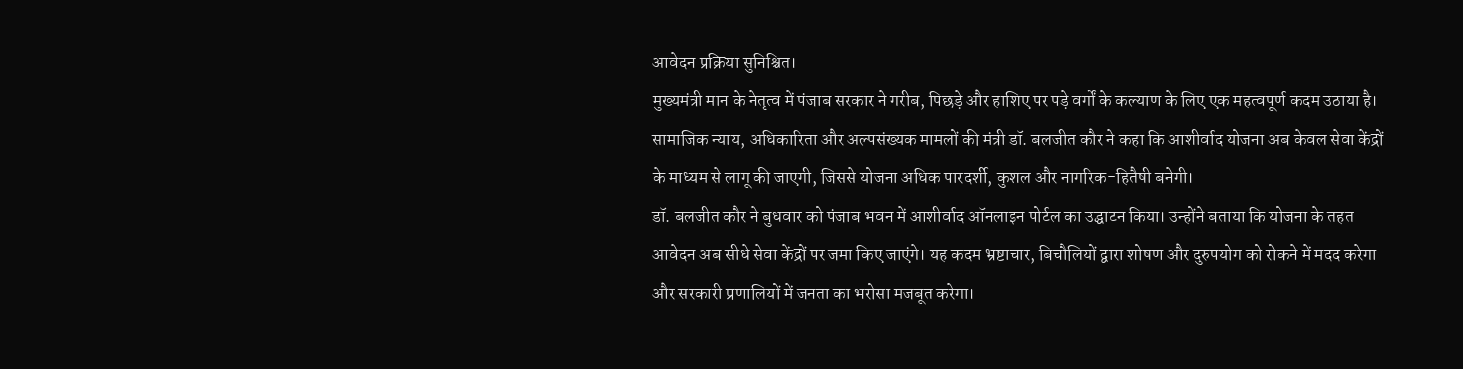आवेदन प्रक्रिया सुनिश्चित।
मुख्यमंत्री मान के नेतृत्व में पंजाब सरकार ने गरीब, पिछड़े और हाशिए पर पड़े वर्गों के कल्याण के लिए एक महत्वपूर्ण कदम उठाया है। सामाजिक न्याय, अधिकारिता और अल्पसंख्यक मामलों की मंत्री डॉ. बलजीत कौर ने कहा कि आशीर्वाद योजना अब केवल सेवा केंद्रों के माध्यम से लागू की जाएगी, जिससे योजना अधिक पारदर्शी, कुशल और नागरिक-हितैषी बनेगी।
डॉ. बलजीत कौर ने बुधवार को पंजाब भवन में आशीर्वाद ऑनलाइन पोर्टल का उद्घाटन किया। उन्होंने बताया कि योजना के तहत आवेदन अब सीधे सेवा केंद्रों पर जमा किए जाएंगे। यह कदम भ्रष्टाचार, बिचौलियों द्वारा शोषण और दुरुपयोग को रोकने में मदद करेगा और सरकारी प्रणालियों में जनता का भरोसा मजबूत करेगा।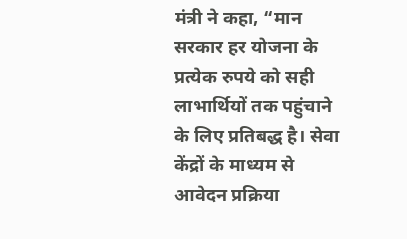मंत्री ने कहा, “मान सरकार हर योजना के प्रत्येक रुपये को सही लाभार्थियों तक पहुंचाने के लिए प्रतिबद्ध है। सेवा केंद्रों के माध्यम से आवेदन प्रक्रिया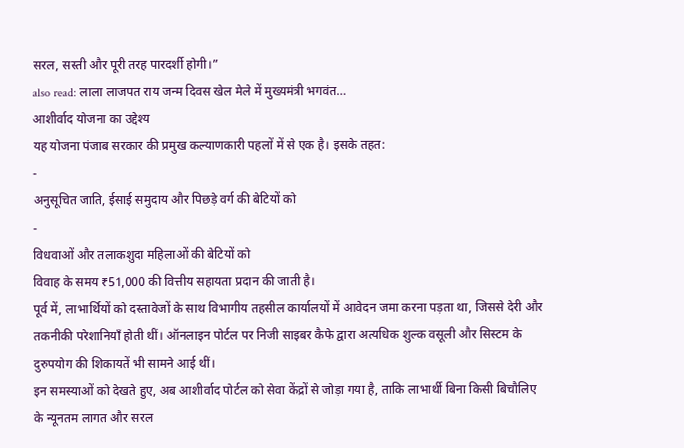सरल, सस्ती और पूरी तरह पारदर्शी होगी।”
also read: लाला लाजपत राय जन्म दिवस खेल मेले में मुख्यमंत्री भगवंत…
आशीर्वाद योजना का उद्देश्य
यह योजना पंजाब सरकार की प्रमुख कल्याणकारी पहलों में से एक है। इसके तहत:
-
अनुसूचित जाति, ईसाई समुदाय और पिछड़े वर्ग की बेटियों को
-
विधवाओं और तलाकशुदा महिलाओं की बेटियों को
विवाह के समय ₹51,000 की वित्तीय सहायता प्रदान की जाती है।
पूर्व में, लाभार्थियों को दस्तावेजों के साथ विभागीय तहसील कार्यालयों में आवेदन जमा करना पड़ता था, जिससे देरी और तकनीकी परेशानियाँ होती थीं। ऑनलाइन पोर्टल पर निजी साइबर कैफे द्वारा अत्यधिक शुल्क वसूली और सिस्टम के दुरुपयोग की शिकायतें भी सामने आई थीं।
इन समस्याओं को देखते हुए, अब आशीर्वाद पोर्टल को सेवा केंद्रों से जोड़ा गया है, ताकि लाभार्थी बिना किसी बिचौलिए के न्यूनतम लागत और सरल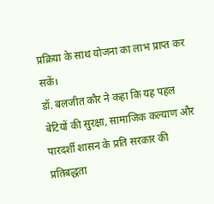प्रक्रिया के साथ योजना का लाभ प्राप्त कर सकें।
डॉ. बलजीत कौर ने कहा कि यह पहल बेटियों की सुरक्षा, सामाजिक कल्याण और पारदर्शी शासन के प्रति सरकार की प्रतिबद्धता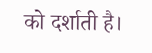को दर्शाती है।